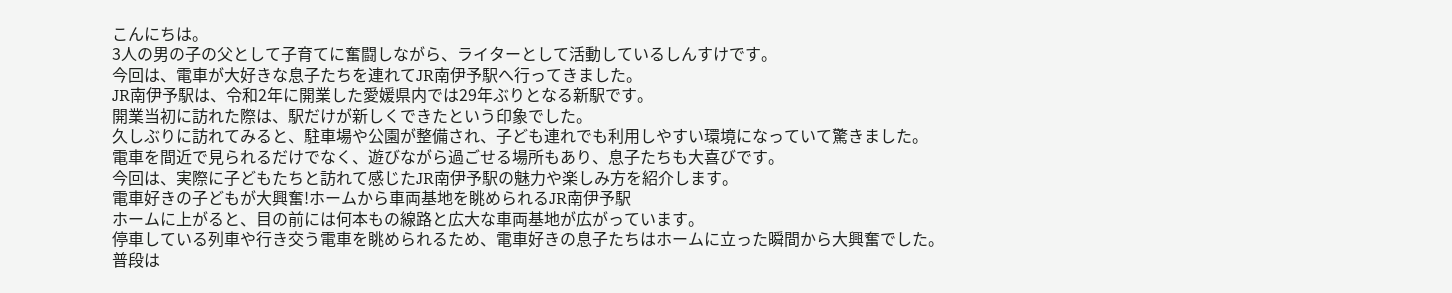こんにちは。
3人の男の子の父として子育てに奮闘しながら、ライターとして活動しているしんすけです。
今回は、電車が大好きな息子たちを連れてJR南伊予駅へ行ってきました。
JR南伊予駅は、令和2年に開業した愛媛県内では29年ぶりとなる新駅です。
開業当初に訪れた際は、駅だけが新しくできたという印象でした。
久しぶりに訪れてみると、駐車場や公園が整備され、子ども連れでも利用しやすい環境になっていて驚きました。
電車を間近で見られるだけでなく、遊びながら過ごせる場所もあり、息子たちも大喜びです。
今回は、実際に子どもたちと訪れて感じたJR南伊予駅の魅力や楽しみ方を紹介します。
電車好きの子どもが大興奮!ホームから車両基地を眺められるJR南伊予駅
ホームに上がると、目の前には何本もの線路と広大な車両基地が広がっています。
停車している列車や行き交う電車を眺められるため、電車好きの息子たちはホームに立った瞬間から大興奮でした。
普段は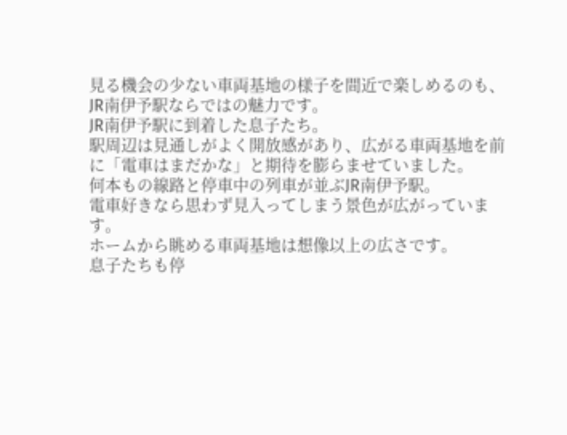見る機会の少ない車両基地の様子を間近で楽しめるのも、JR南伊予駅ならではの魅力です。
JR南伊予駅に到着した息子たち。
駅周辺は見通しがよく開放感があり、広がる車両基地を前に「電車はまだかな」と期待を膨らませていました。
何本もの線路と停車中の列車が並ぶJR南伊予駅。
電車好きなら思わず見入ってしまう景色が広がっています。
ホームから眺める車両基地は想像以上の広さです。
息子たちも停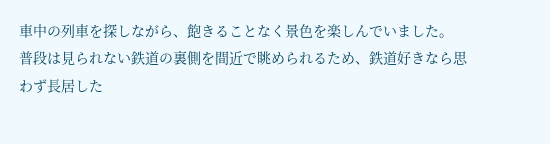車中の列車を探しながら、飽きることなく景色を楽しんでいました。
普段は見られない鉄道の裏側を間近で眺められるため、鉄道好きなら思わず長居した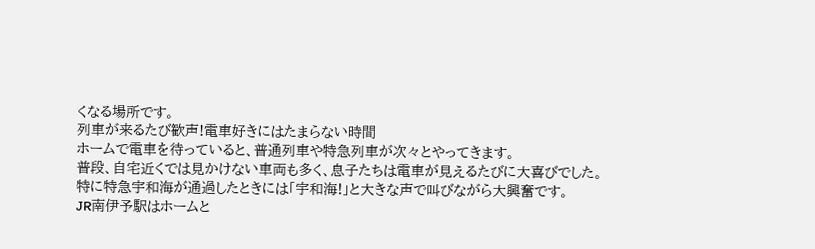くなる場所です。
列車が来るたび歓声!電車好きにはたまらない時間
ホームで電車を待っていると、普通列車や特急列車が次々とやってきます。
普段、自宅近くでは見かけない車両も多く、息子たちは電車が見えるたびに大喜びでした。
特に特急宇和海が通過したときには「宇和海!」と大きな声で叫びながら大興奮です。
JR南伊予駅はホームと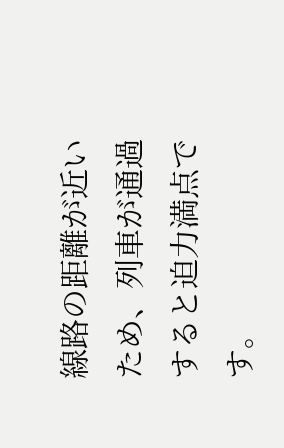線路の距離が近いため、列車が通過すると迫力満点です。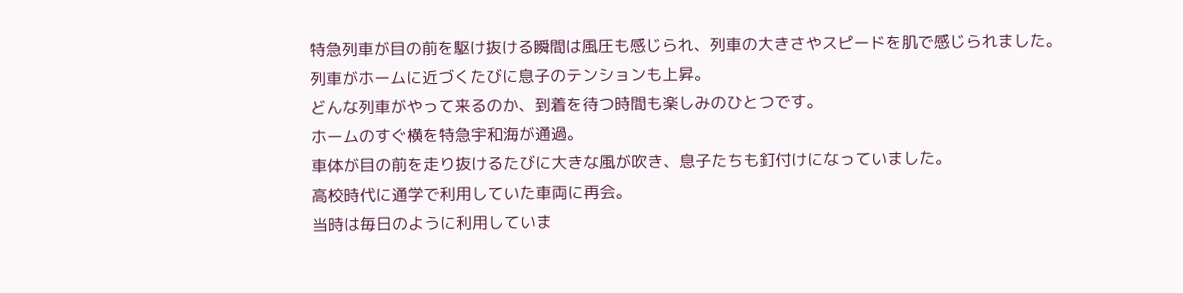特急列車が目の前を駆け抜ける瞬間は風圧も感じられ、列車の大きさやスピードを肌で感じられました。
列車がホームに近づくたびに息子のテンションも上昇。
どんな列車がやって来るのか、到着を待つ時間も楽しみのひとつです。
ホームのすぐ横を特急宇和海が通過。
車体が目の前を走り抜けるたびに大きな風が吹き、息子たちも釘付けになっていました。
高校時代に通学で利用していた車両に再会。
当時は毎日のように利用していま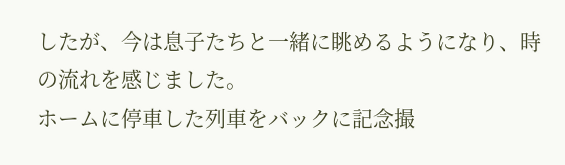したが、今は息子たちと一緒に眺めるようになり、時の流れを感じました。
ホームに停車した列車をバックに記念撮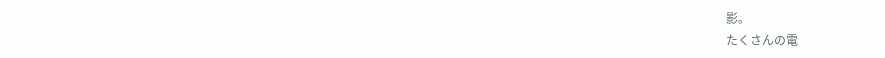影。
たくさんの電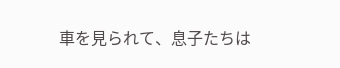車を見られて、息子たちは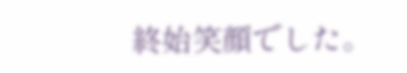終始笑顔でした。